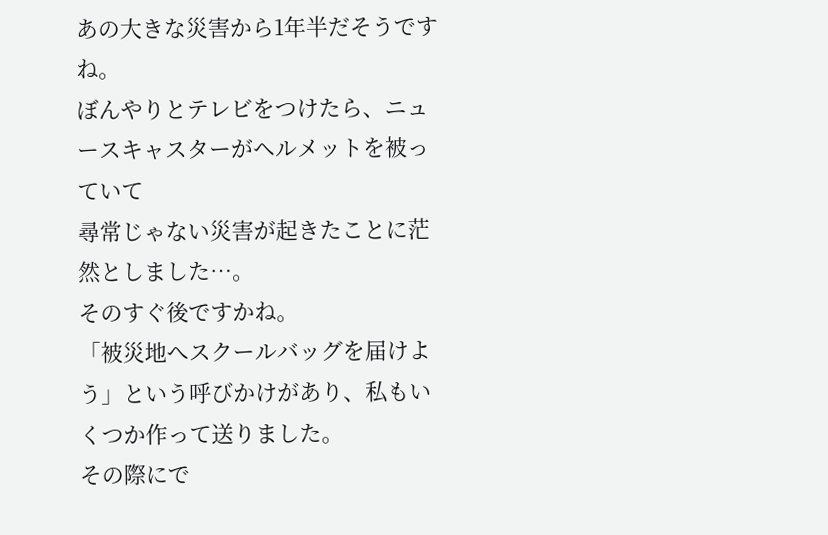あの大きな災害から1年半だそうですね。
ぼんやりとテレビをつけたら、ニュースキャスターがヘルメットを被っていて
尋常じゃない災害が起きたことに茫然としました…。
そのすぐ後ですかね。
「被災地へスクールバッグを届けよう」という呼びかけがあり、私もいくつか作って送りました。
その際にで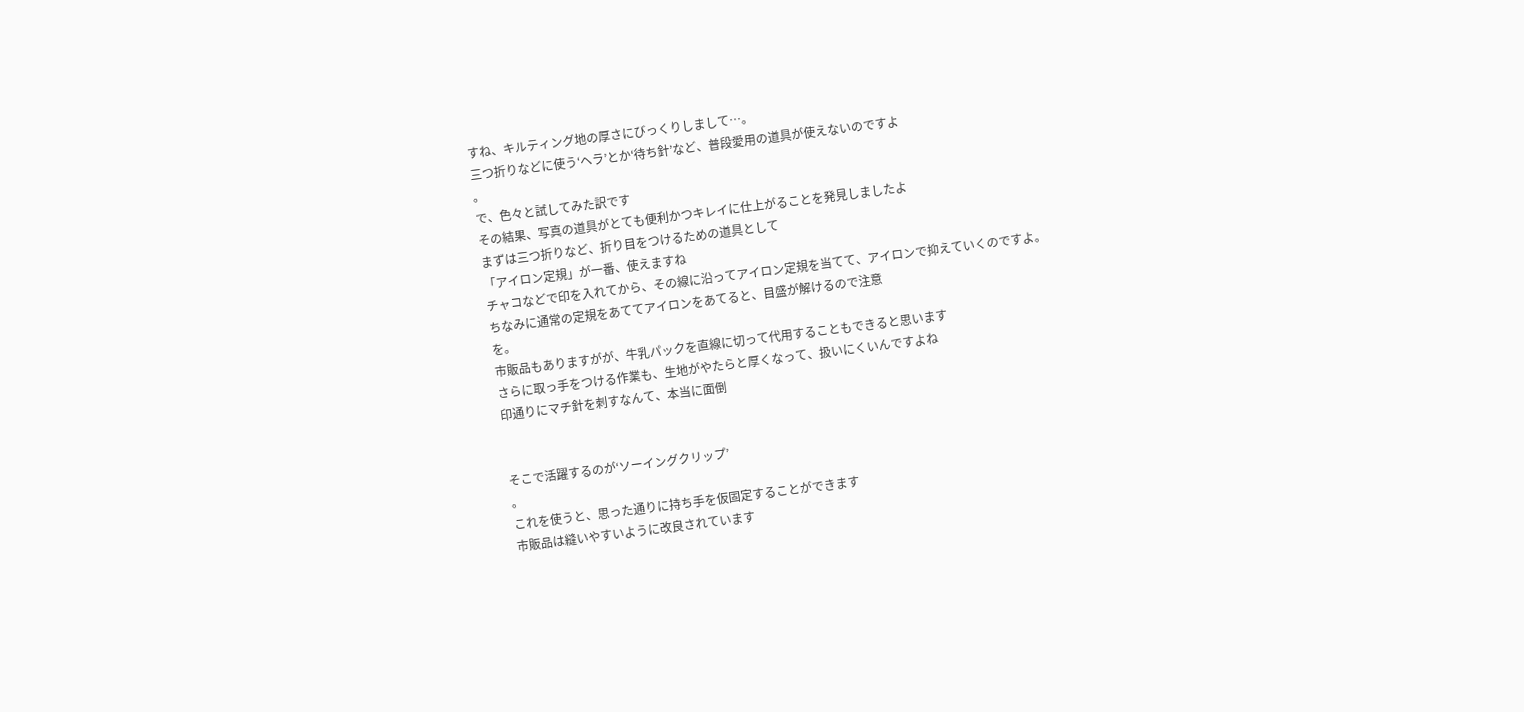すね、キルティング地の厚さにびっくりしまして…。
三つ折りなどに使う‘ヘラ’とか‘待ち針’など、普段愛用の道具が使えないのですよ
。
で、色々と試してみた訳です
その結果、写真の道具がとても便利かつキレイに仕上がることを発見しましたよ
まずは三つ折りなど、折り目をつけるための道具として
「アイロン定規」が一番、使えますね
チャコなどで印を入れてから、その線に沿ってアイロン定規を当てて、アイロンで抑えていくのですよ。
ちなみに通常の定規をあててアイロンをあてると、目盛が解けるので注意
を。
市販品もありますがが、牛乳パックを直線に切って代用することもできると思います
さらに取っ手をつける作業も、生地がやたらと厚くなって、扱いにくいんですよね
印通りにマチ針を刺すなんて、本当に面倒


そこで活躍するのが‘ソーイングクリップ’
。
これを使うと、思った通りに持ち手を仮固定することができます
市販品は縫いやすいように改良されています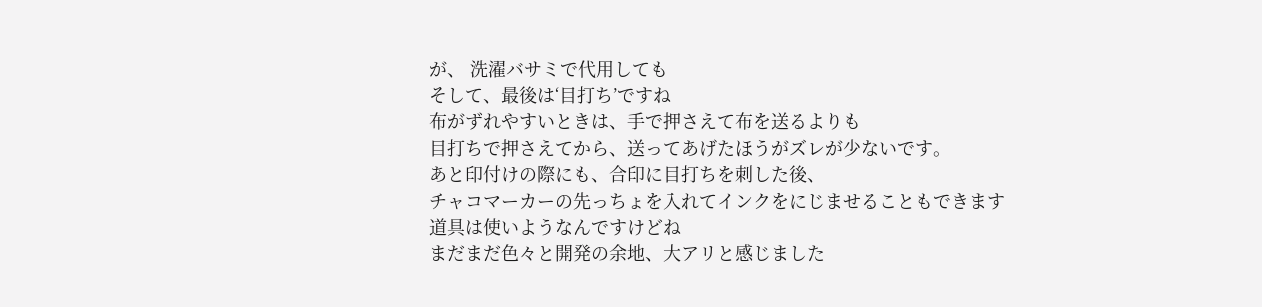が、 洗濯バサミで代用しても
そして、最後は‘目打ち’ですね
布がずれやすいときは、手で押さえて布を送るよりも
目打ちで押さえてから、送ってあげたほうがズレが少ないです。
あと印付けの際にも、合印に目打ちを刺した後、
チャコマーカーの先っちょを入れてインクをにじませることもできます
道具は使いようなんですけどね
まだまだ色々と開発の余地、大アリと感じました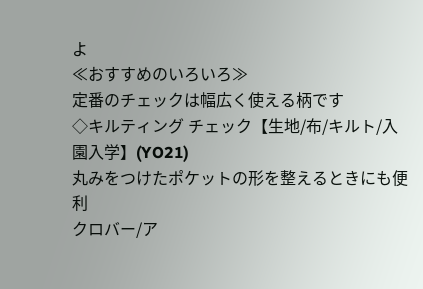よ
≪おすすめのいろいろ≫
定番のチェックは幅広く使える柄です
◇キルティング チェック【生地/布/キルト/入園入学】(YO21)
丸みをつけたポケットの形を整えるときにも便利
クロバー/ア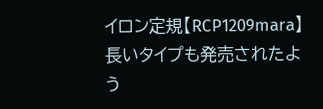イロン定規【RCP1209mara】
長いタイプも発売されたよう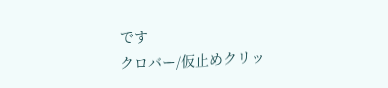です
クロバー/仮止めクリッ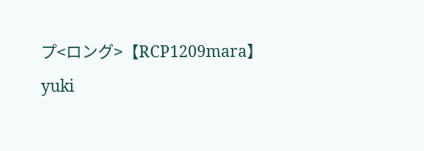プ<ロング>【RCP1209mara】
yuki